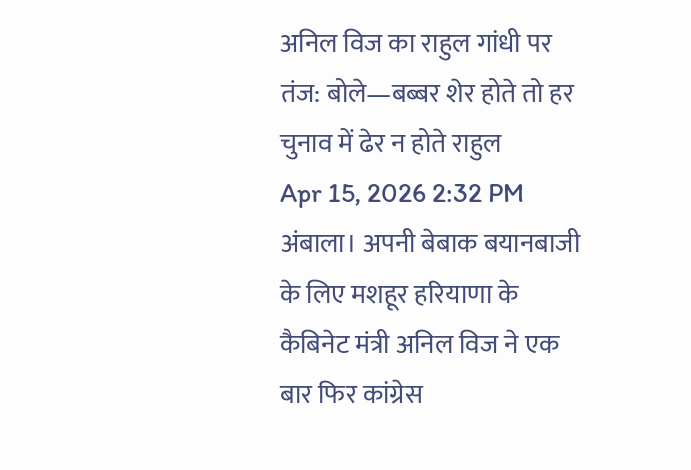अनिल विज का राहुल गांधी पर तंज: बोले—बब्बर शेर होते तो हर चुनाव में ढेर न होते राहुल
Apr 15, 2026 2:32 PM
अंबाला। अपनी बेबाक बयानबाजी के लिए मशहूर हरियाणा के कैबिनेट मंत्री अनिल विज ने एक बार फिर कांग्रेस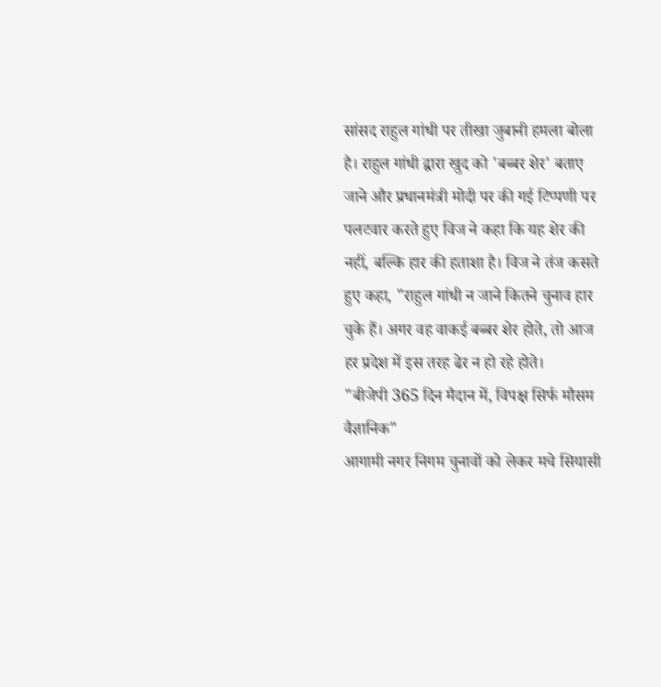सांसद राहुल गांधी पर तीखा जुबानी हमला बोला है। राहुल गांधी द्वारा खुद को 'बब्बर शेर' बताए जाने और प्रधानमंत्री मोदी पर की गई टिप्पणी पर पलटवार करते हुए विज ने कहा कि यह शेर की नहीं, बल्कि हार की हताशा है। विज ने तंज कसते हुए कहा, "राहुल गांधी न जाने कितने चुनाव हार चुके हैं। अगर वह वाकई बब्बर शेर होते, तो आज हर प्रदेश में इस तरह ढेर न हो रहे होते।
"बीजेपी 365 दिन मैदान में, विपक्ष सिर्फ मौसम वैज्ञानिक"
आगामी नगर निगम चुनावों को लेकर मचे सियासी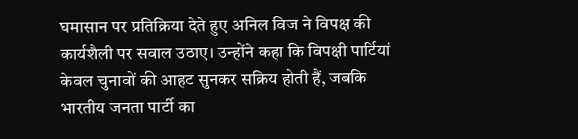घमासान पर प्रतिक्रिया देते हुए अनिल विज ने विपक्ष की कार्यशैली पर सवाल उठाए। उन्होंने कहा कि विपक्षी पार्टियां केवल चुनावों की आहट सुनकर सक्रिय होती हैं, जबकि भारतीय जनता पार्टी का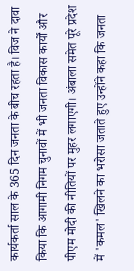कार्यकर्ता साल के 365 दिन जनता के बीच रहता है। विज ने दावा किया कि आगामी निगम चुनावों में भी जनता विकास कार्यों और पीएम मोदी की नीतियों पर मुहर लगाएगी। अंबाला समेत पूरे प्रदेश में 'कमल' खिलने का भरोसा जताते हुए उन्होंने कहा कि जनता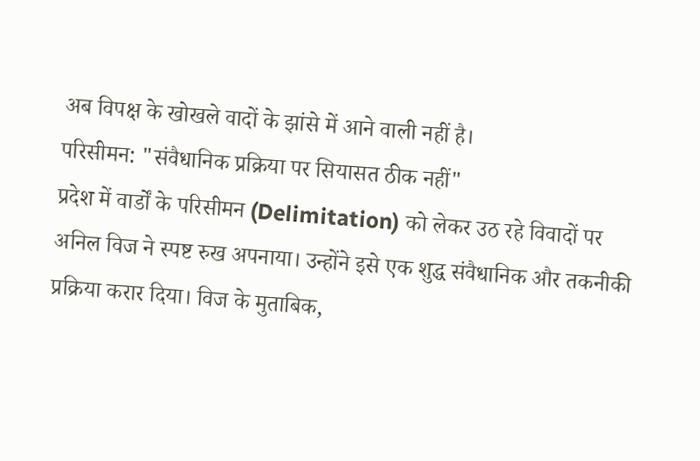अब विपक्ष के खोखले वादों के झांसे में आने वाली नहीं है।
परिसीमन: "संवैधानिक प्रक्रिया पर सियासत ठीक नहीं"
प्रदेश में वार्डों के परिसीमन (Delimitation) को लेकर उठ रहे विवादों पर अनिल विज ने स्पष्ट रुख अपनाया। उन्होंने इसे एक शुद्ध संवैधानिक और तकनीकी प्रक्रिया करार दिया। विज के मुताबिक,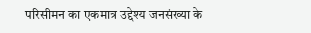परिसीमन का एकमात्र उद्देश्य जनसंख्या के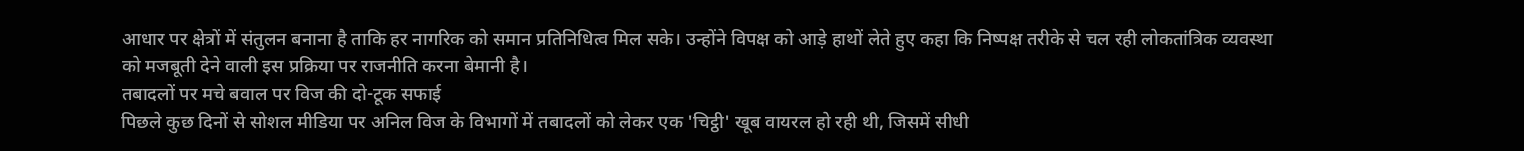आधार पर क्षेत्रों में संतुलन बनाना है ताकि हर नागरिक को समान प्रतिनिधित्व मिल सके। उन्होंने विपक्ष को आड़े हाथों लेते हुए कहा कि निष्पक्ष तरीके से चल रही लोकतांत्रिक व्यवस्था को मजबूती देने वाली इस प्रक्रिया पर राजनीति करना बेमानी है।
तबादलों पर मचे बवाल पर विज की दो-टूक सफाई
पिछले कुछ दिनों से सोशल मीडिया पर अनिल विज के विभागों में तबादलों को लेकर एक 'चिट्ठी' खूब वायरल हो रही थी, जिसमें सीधी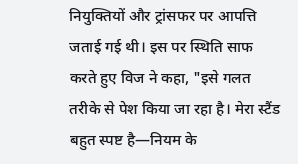नियुक्तियों और ट्रांसफर पर आपत्ति जताई गई थी। इस पर स्थिति साफ करते हुए विज ने कहा, "इसे गलत तरीके से पेश किया जा रहा है। मेरा स्टैंड बहुत स्पष्ट है—नियम के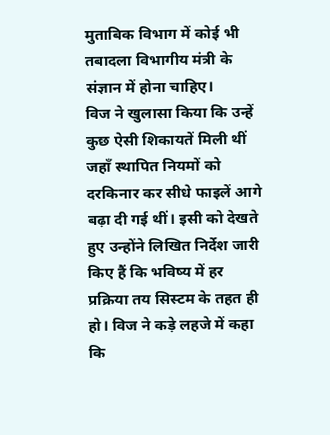मुताबिक विभाग में कोई भी तबादला विभागीय मंत्री के संज्ञान में होना चाहिए।
विज ने खुलासा किया कि उन्हें कुछ ऐसी शिकायतें मिली थीं जहाँ स्थापित नियमों को दरकिनार कर सीधे फाइलें आगे बढ़ा दी गई थीं। इसी को देखते हुए उन्होंने लिखित निर्देश जारी किए हैं कि भविष्य में हर प्रक्रिया तय सिस्टम के तहत ही हो। विज ने कड़े लहजे में कहा कि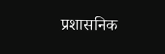प्रशासनिक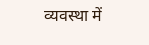व्यवस्था में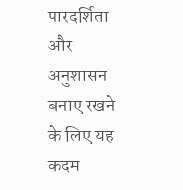पारदर्शिता और अनुशासन बनाए रखने के लिए यह कदम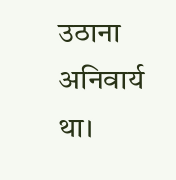उठाना अनिवार्य था।